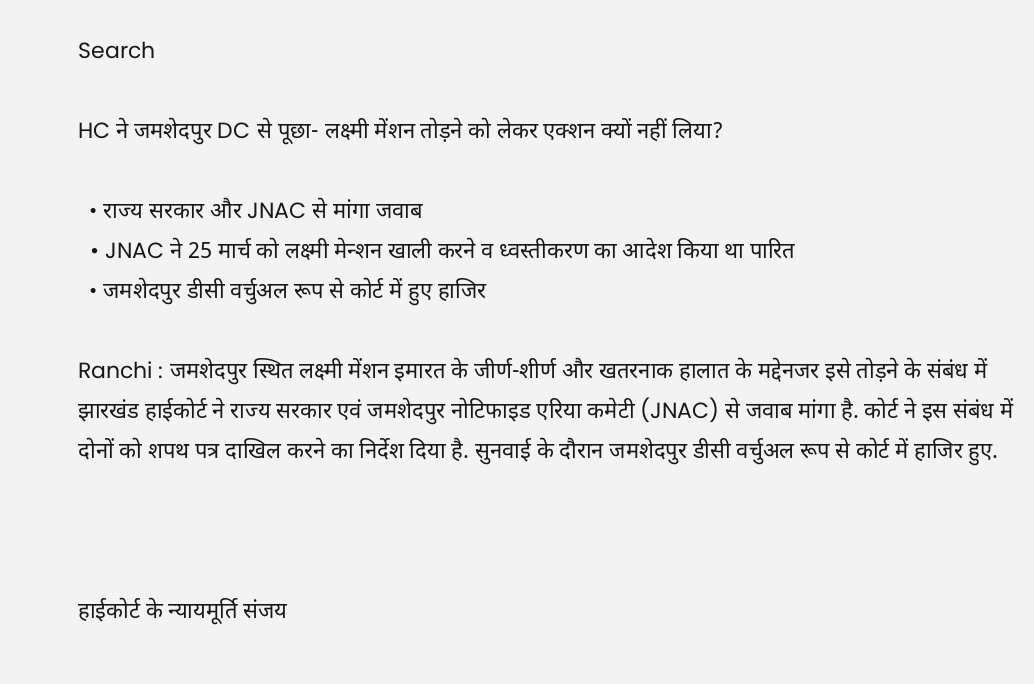Search

HC ने जमशेदपुर DC से पूछा- लक्ष्मी मेंशन तोड़ने को लेकर एक्शन क्यों नहीं लिया?

  • राज्य सरकार और JNAC से मांगा जवाब
  • JNAC ने 25 मार्च को लक्ष्मी मेन्शन खाली करने व ध्वस्तीकरण का आदेश किया था पारित
  • जमशेदपुर डीसी वर्चुअल रूप से कोर्ट में हुए हाजिर

Ranchi : जमशेदपुर स्थित लक्ष्मी मेंशन इमारत के जीर्ण-शीर्ण और खतरनाक हालात के मद्देनजर इसे तोड़ने के संबंध में झारखंड हाईकोर्ट ने राज्य सरकार एवं जमशेदपुर नोटिफाइड एरिया कमेटी (JNAC) से जवाब मांगा है. कोर्ट ने इस संबंध में दोनों को शपथ पत्र दाखिल करने का निर्देश दिया है. सुनवाई के दौरान जमशेदपुर डीसी वर्चुअल रूप से कोर्ट में हाजिर हुए.



हाईकोर्ट के न्यायमूर्ति संजय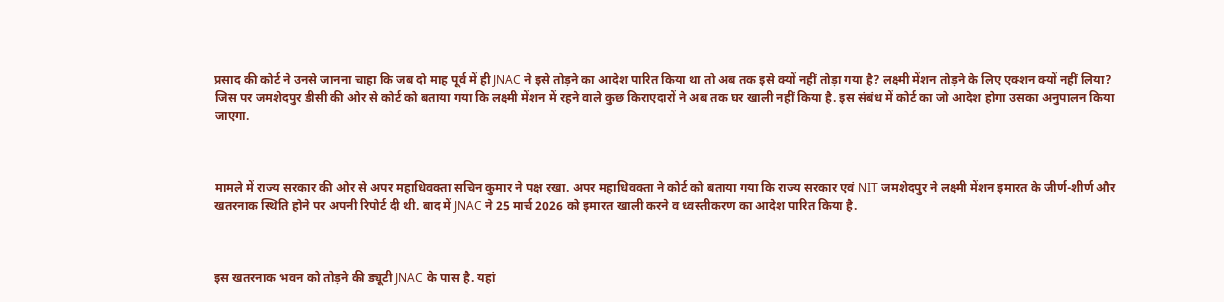प्रसाद की कोर्ट ने उनसे जानना चाहा कि जब दो माह पूर्व में ही JNAC ने इसे तोड़ने का आदेश पारित किया था तो अब तक इसे क्यों नहीं तोड़ा गया है? लक्ष्मी मेंशन तोड़ने के लिए एक्शन क्यों नहीं लिया? जिस पर जमशेदपुर डीसी की ओर से कोर्ट को बताया गया कि लक्ष्मी मेंशन में रहने वाले कुछ किराएदारों ने अब तक घर खाली नहीं किया है. इस संबंध में कोर्ट का जो आदेश होगा उसका अनुपालन किया जाएगा.



मामले में राज्य सरकार की ओर से अपर महाधिवक्ता सचिन कुमार ने पक्ष रखा. अपर महाधिवक्ता ने कोर्ट को बताया गया कि राज्य सरकार एवं NIT जमशेदपुर ने लक्ष्मी मेंशन इमारत के जीर्ण-शीर्ण और खतरनाक स्थिति होने पर अपनी रिपोर्ट दी थी. बाद में JNAC ने 25 मार्च 2026 को इमारत खाली करने व ध्वस्तीकरण का आदेश पारित किया है.



इस खतरनाक भवन को तोड़ने की ड्यूटी JNAC के पास है. यहां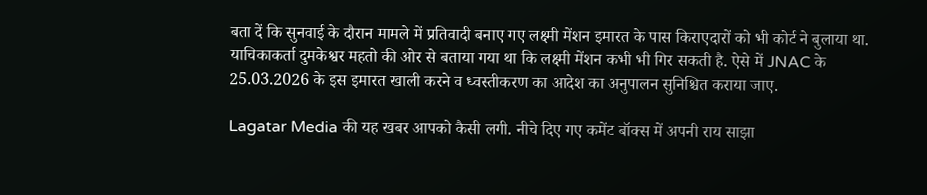बता दें कि सुनवाई के दौरान मामले में प्रतिवादी बनाए गए लक्ष्मी मेंशन इमारत के पास किराएदारों को भी कोर्ट ने बुलाया था. याचिकाकर्ता दुमकेश्वर महतो की ओर से बताया गया था कि लक्ष्मी मेंशन कभी भी गिर सकती है. ऐसे में JNAC के 25.03.2026 के इस इमारत खाली करने व ध्वस्तीकरण का आदेश का अनुपालन सुनिश्चित कराया जाए.

Lagatar Media की यह खबर आपको कैसी लगी. नीचे दिए गए कमेंट बॉक्स में अपनी राय साझा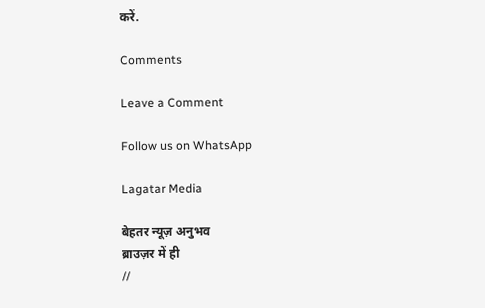करें.

Comments

Leave a Comment

Follow us on WhatsApp

Lagatar Media

बेहतर न्यूज़ अनुभव
ब्राउज़र में ही
//